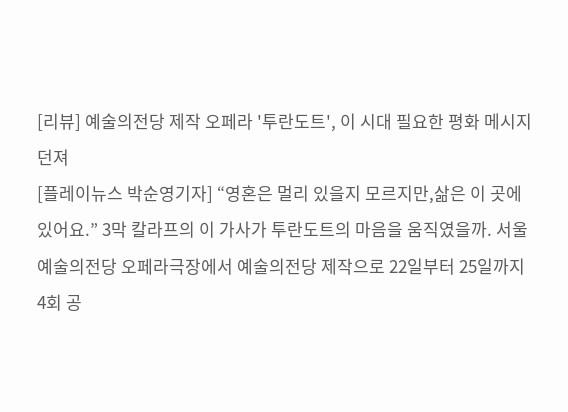[리뷰] 예술의전당 제작 오페라 '투란도트', 이 시대 필요한 평화 메시지 던져
[플레이뉴스 박순영기자] “영혼은 멀리 있을지 모르지만,삶은 이 곳에 있어요.” 3막 칼라프의 이 가사가 투란도트의 마음을 움직였을까. 서울 예술의전당 오페라극장에서 예술의전당 제작으로 22일부터 25일까지 4회 공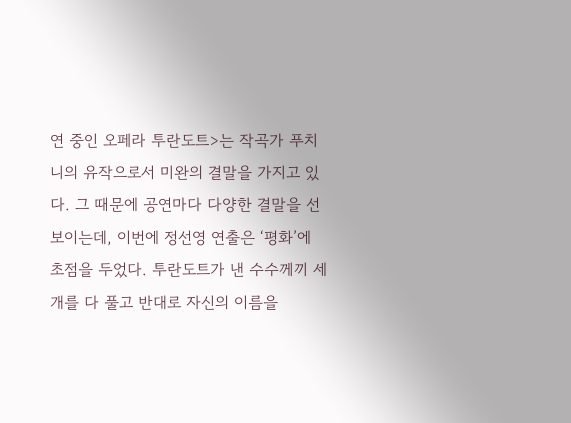연 중인 오페라 투란도트>는 작곡가 푸치니의 유작으로서 미완의 결말을 가지고 있다. 그 때문에 공연마다 다양한 결말을 선보이는데, 이번에 정선영 연출은 ‘평화’에 초점을 두었다. 투란도트가 낸 수수께끼 세 개를 다 풀고 반대로 자신의 이름을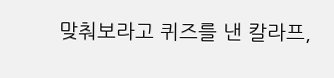맞춰보라고 퀴즈를 낸 칼라프,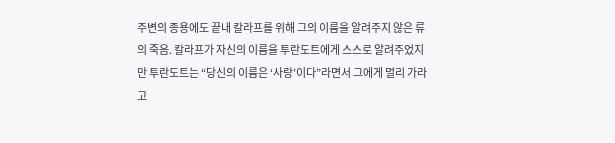주변의 종용에도 끝내 칼라프를 위해 그의 이름을 알려주지 않은 류의 죽음. 칼라프가 자신의 이름을 투란도트에게 스스로 알려주었지만 투란도트는 “당신의 이름은 ‘사랑’이다”라면서 그에게 멀리 가라고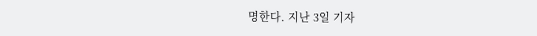명한다. 지난 3일 기자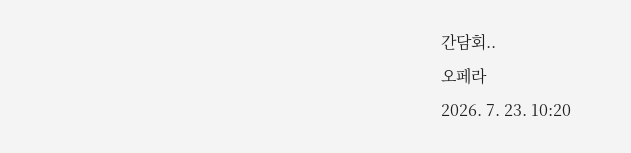간담회..
오페라
2026. 7. 23. 10:20